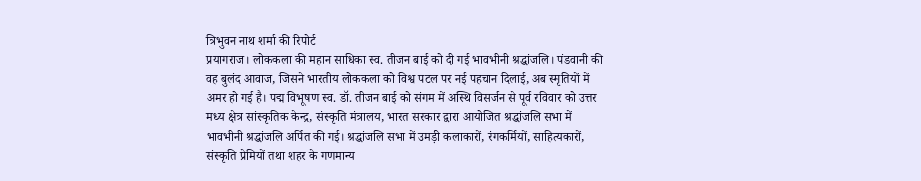त्रिभुवन नाथ शर्मा की रिपोर्ट
प्रयागराज। लोककला की महान साधिका स्व. तीजन बाई को दी गई भावभीनी श्रद्धांजलि। पंडवानी की वह बुलंद आवाज, जिसने भारतीय लोककला को विश्व पटल पर नई पहचान दिलाई, अब स्मृतियों में अमर हो गई है। पद्म विभूषण स्व. डॉ. तीजन बाई को संगम में अस्थि विसर्जन से पूर्व रविवार को उत्तर मध्य क्षेत्र सांस्कृतिक केन्द्र, संस्कृति मंत्रालय, भारत सरकार द्वारा आयोजित श्रद्धांजलि सभा में भावभीनी श्रद्धांजलि अर्पित की गई। श्रद्धांजलि सभा में उमड़ी कलाकारों, रंगकर्मियों, साहित्यकारों, संस्कृति प्रेमियों तथा शहर के गणमान्य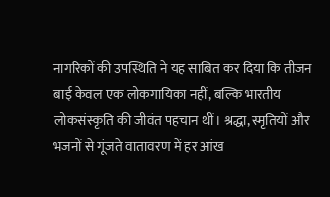नागरिकों की उपस्थिति ने यह साबित कर दिया कि तीजन बाई केवल एक लोकगायिका नहीं, बल्कि भारतीय लोकसंस्कृति की जीवंत पहचान थीं। श्रद्धा, स्मृतियों और भजनों से गूंजते वातावरण में हर आंख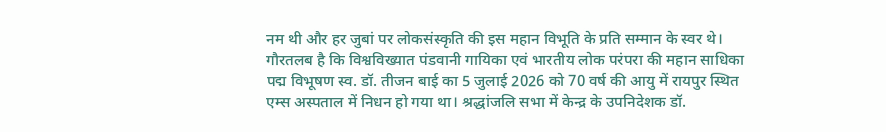नम थी और हर जुबां पर लोकसंस्कृति की इस महान विभूति के प्रति सम्मान के स्वर थे।
गौरतलब है कि विश्वविख्यात पंडवानी गायिका एवं भारतीय लोक परंपरा की महान साधिका पद्म विभूषण स्व. डॉ. तीजन बाई का 5 जुलाई 2026 को 70 वर्ष की आयु में रायपुर स्थित एम्स अस्पताल में निधन हो गया था। श्रद्धांजलि सभा में केन्द्र के उपनिदेशक डॉ.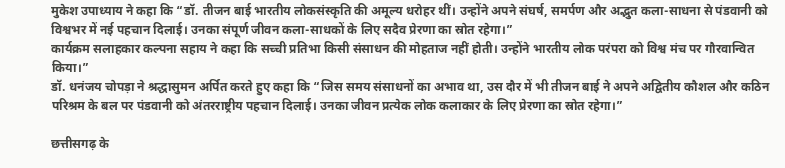मुकेश उपाध्याय ने कहा कि “डॉ. तीजन बाई भारतीय लोकसंस्कृति की अमूल्य धरोहर थीं। उन्होंने अपने संघर्ष, समर्पण और अद्भुत कला-साधना से पंडवानी को विश्वभर में नई पहचान दिलाई। उनका संपूर्ण जीवन कला-साधकों के लिए सदैव प्रेरणा का स्रोत रहेगा।”
कार्यक्रम सलाहकार कल्पना सहाय ने कहा कि सच्ची प्रतिभा किसी संसाधन की मोहताज नहीं होती। उन्होंने भारतीय लोक परंपरा को विश्व मंच पर गौरवान्वित किया।”
डॉ. धनंजय चोपड़ा ने श्रद्धासुमन अर्पित करते हुए कहा कि “जिस समय संसाधनों का अभाव था, उस दौर में भी तीजन बाई ने अपने अद्वितीय कौशल और कठिन परिश्रम के बल पर पंडवानी को अंतरराष्ट्रीय पहचान दिलाई। उनका जीवन प्रत्येक लोक कलाकार के लिए प्रेरणा का स्रोत रहेगा।”

छत्तीसगढ़ के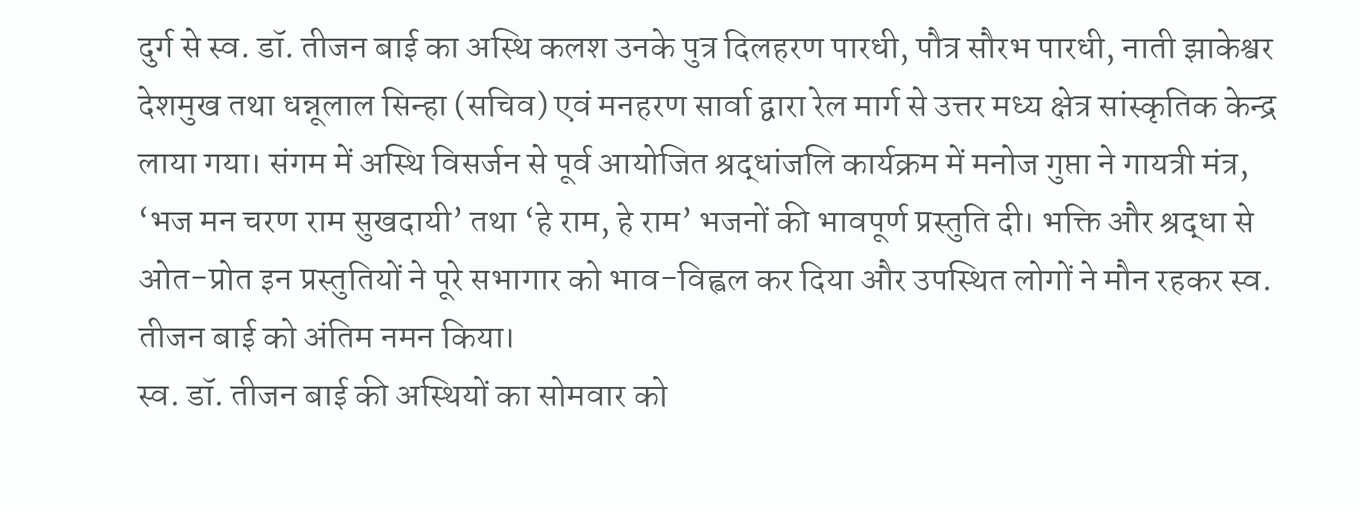दुर्ग से स्व. डॉ. तीजन बाई का अस्थि कलश उनके पुत्र दिलहरण पारधी, पौत्र सौरभ पारधी, नाती झाकेश्वर देशमुख तथा धन्नूलाल सिन्हा (सचिव) एवं मनहरण सार्वा द्वारा रेल मार्ग से उत्तर मध्य क्षेत्र सांस्कृतिक केन्द्र लाया गया। संगम में अस्थि विसर्जन से पूर्व आयोजित श्रद्धांजलि कार्यक्रम में मनोज गुप्ता ने गायत्री मंत्र, ‘भज मन चरण राम सुखदायी’ तथा ‘हे राम, हे राम’ भजनों की भावपूर्ण प्रस्तुति दी। भक्ति और श्रद्धा से ओत-प्रोत इन प्रस्तुतियों ने पूरे सभागार को भाव-विह्वल कर दिया और उपस्थित लोगों ने मौन रहकर स्व. तीजन बाई को अंतिम नमन किया।
स्व. डॉ. तीजन बाई की अस्थियों का सोमवार को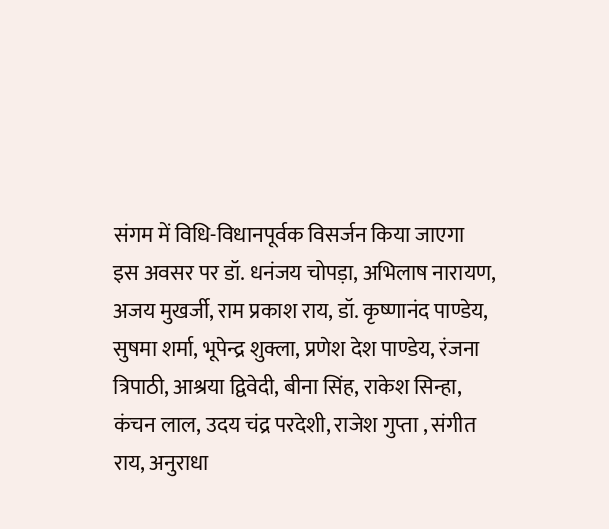संगम में विधि-विधानपूर्वक विसर्जन किया जाएगा
इस अवसर पर डॉ. धनंजय चोपड़ा, अभिलाष नारायण, अजय मुखर्जी, राम प्रकाश राय, डॉ. कृष्णानंद पाण्डेय, सुषमा शर्मा, भूपेन्द्र शुक्ला, प्रणेश देश पाण्डेय, रंजना त्रिपाठी, आश्रया द्विवेदी, बीना सिंह, राकेश सिन्हा, कंचन लाल, उदय चंद्र परदेशी, राजेश गुप्ता , संगीत राय, अनुराधा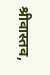श्रीवास्तव,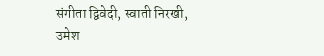संगीता द्विवेदी, स्वाती निरखी, उमेश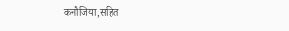कनौजिया,सहित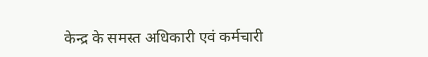केन्द्र के समस्त अधिकारी एवं कर्मचारी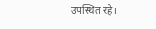उपस्थित रहे।